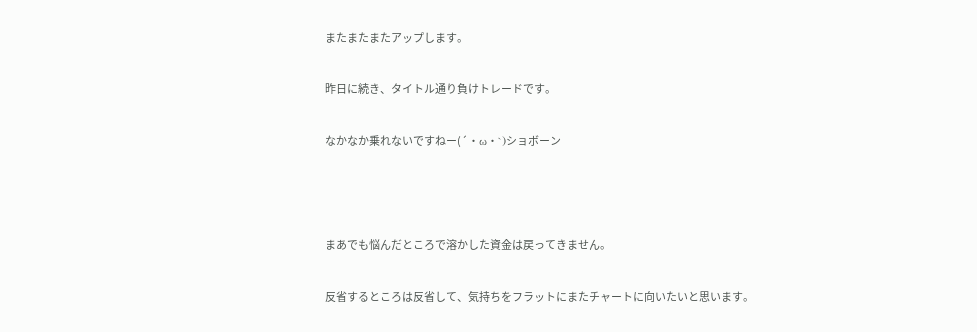またまたまたアップします。

昨日に続き、タイトル通り負けトレードです。

なかなか乗れないですねー(´・ω・`)ショボーン



まあでも悩んだところで溶かした資金は戻ってきません。

反省するところは反省して、気持ちをフラットにまたチャートに向いたいと思います。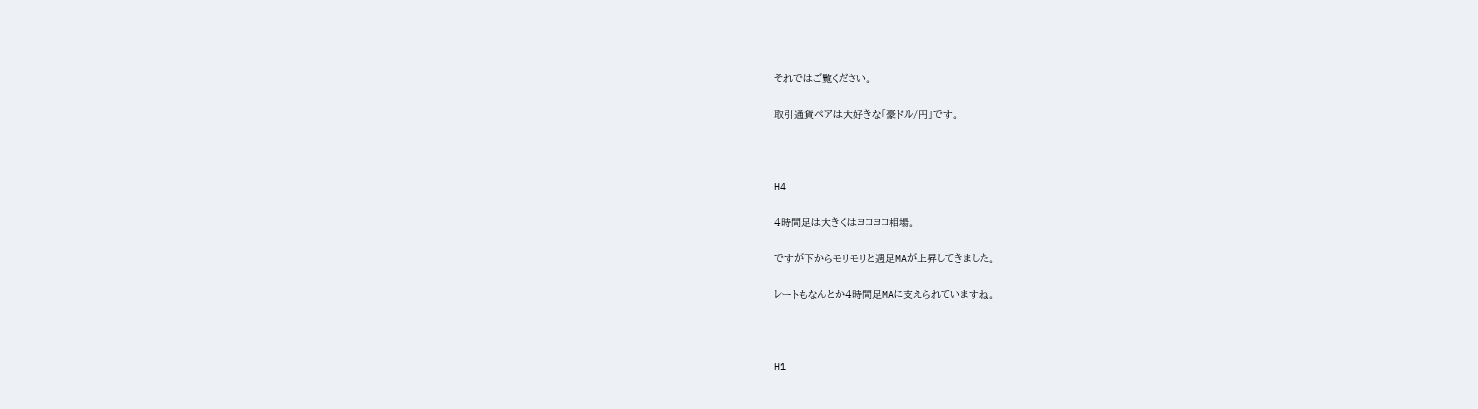それではご覧ください。

取引通貨ペアは大好きな「豪ドル/円」です。



H4

4時間足は大きくはヨコヨコ相場。

ですが下からモリモリと週足MAが上昇してきました。

レートもなんとか4時間足MAに支えられていますね。



H1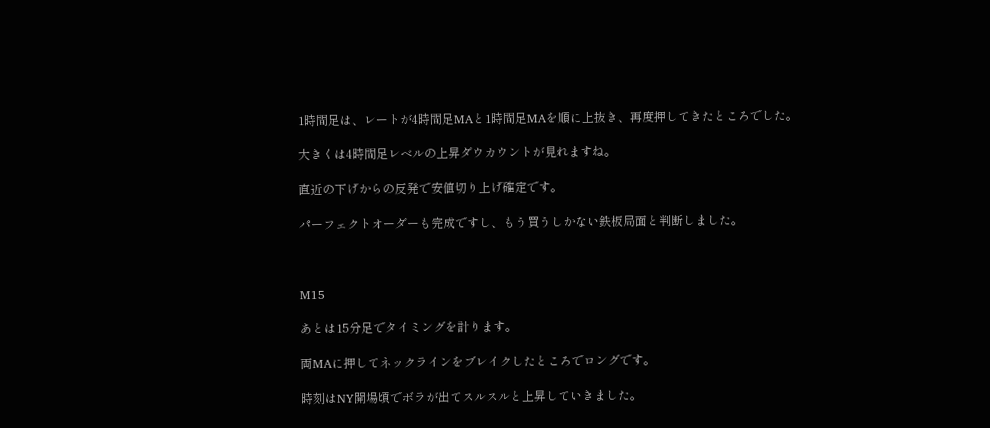1時間足は、レートが4時間足MAと1時間足MAを順に上抜き、再度押してきたところでした。

大きくは4時間足レベルの上昇ダウカウントが見れますね。

直近の下げからの反発で安値切り上げ確定です。

パーフェクトオーダーも完成ですし、もう買うしかない鉄板局面と判断しました。



M15

あとは15分足でタイミングを計ります。

両MAに押してネックラインをブレイクしたところでロングです。

時刻はNY開場頃でボラが出てスルスルと上昇していきました。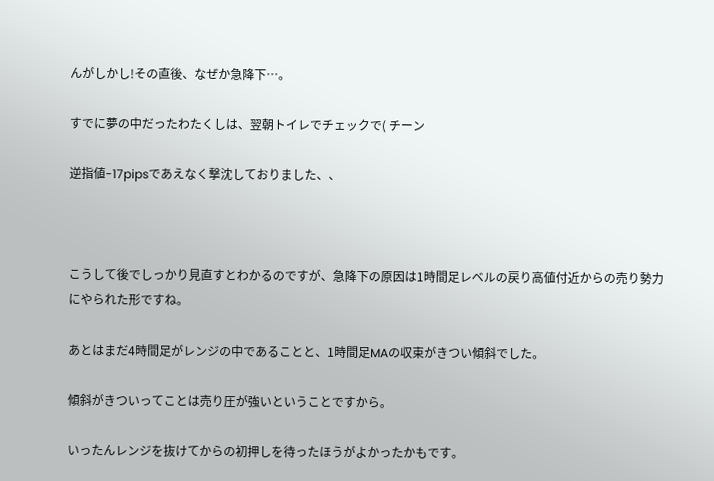んがしかし!その直後、なぜか急降下…。

すでに夢の中だったわたくしは、翌朝トイレでチェックで( チーン

逆指値-17pipsであえなく撃沈しておりました、、



こうして後でしっかり見直すとわかるのですが、急降下の原因は1時間足レベルの戻り高値付近からの売り勢力にやられた形ですね。

あとはまだ4時間足がレンジの中であることと、1時間足MAの収束がきつい傾斜でした。

傾斜がきついってことは売り圧が強いということですから。

いったんレンジを抜けてからの初押しを待ったほうがよかったかもです。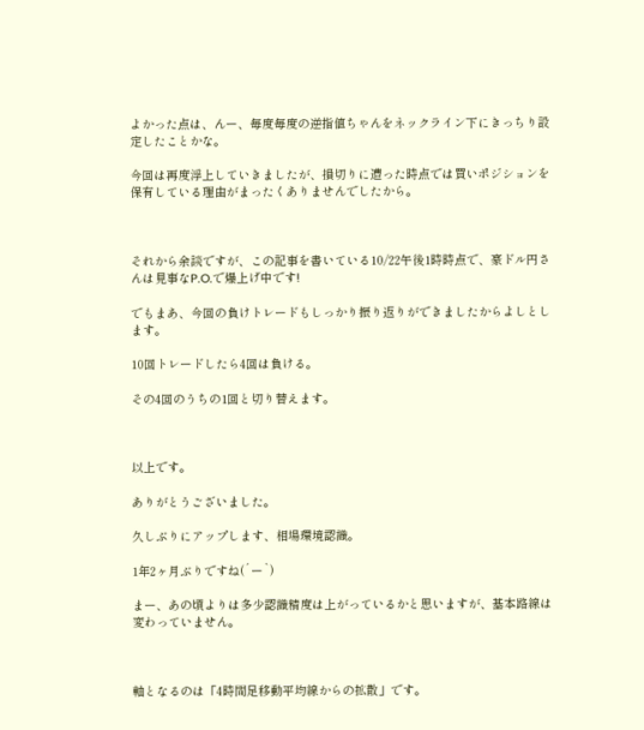よかった点は、んー、毎度毎度の逆指値ちゃんをネックライン下にきっちり設定したことかな。

今回は再度浮上していきましたが、損切りに遭った時点では買いポジションを保有している理由がまったくありませんでしたから。



それから余談ですが、この記事を書いている10/22午後1時時点で、豪ドル円さんは見事なP.O.で爆上げ中です!

でもまあ、今回の負けトレードもしっかり振り返りができましたからよしとします。

10回トレードしたら4回は負ける。

その4回のうちの1回と切り替えます。



以上です。

ありがとうございました。

久しぶりにアップします、相場環境認識。

1年2ヶ月ぶりですね(´ー`)

まー、あの頃よりは多少認識精度は上がっているかと思いますが、基本路線は変わっていません。



軸となるのは「4時間足移動平均線からの拡散」です。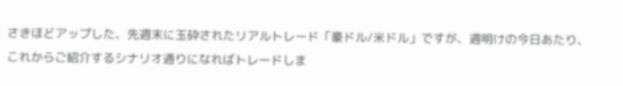さきほどアップした、先週末に玉砕されたリアルトレード「豪ドル/米ドル」ですが、週明けの今日あたり、これからご紹介するシナリオ通りになればトレードしま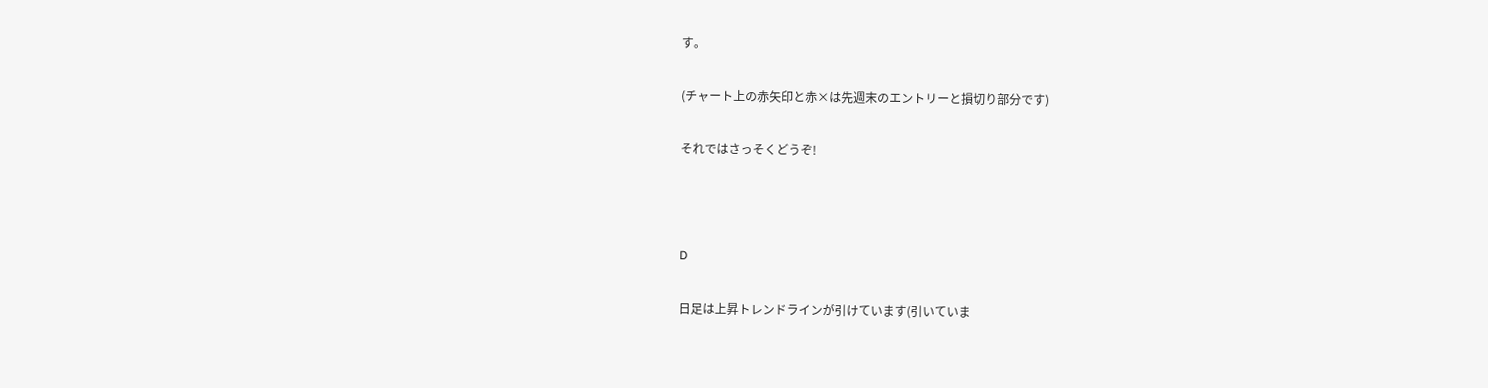す。

(チャート上の赤矢印と赤×は先週末のエントリーと損切り部分です)

それではさっそくどうぞ!



D

日足は上昇トレンドラインが引けています(引いていま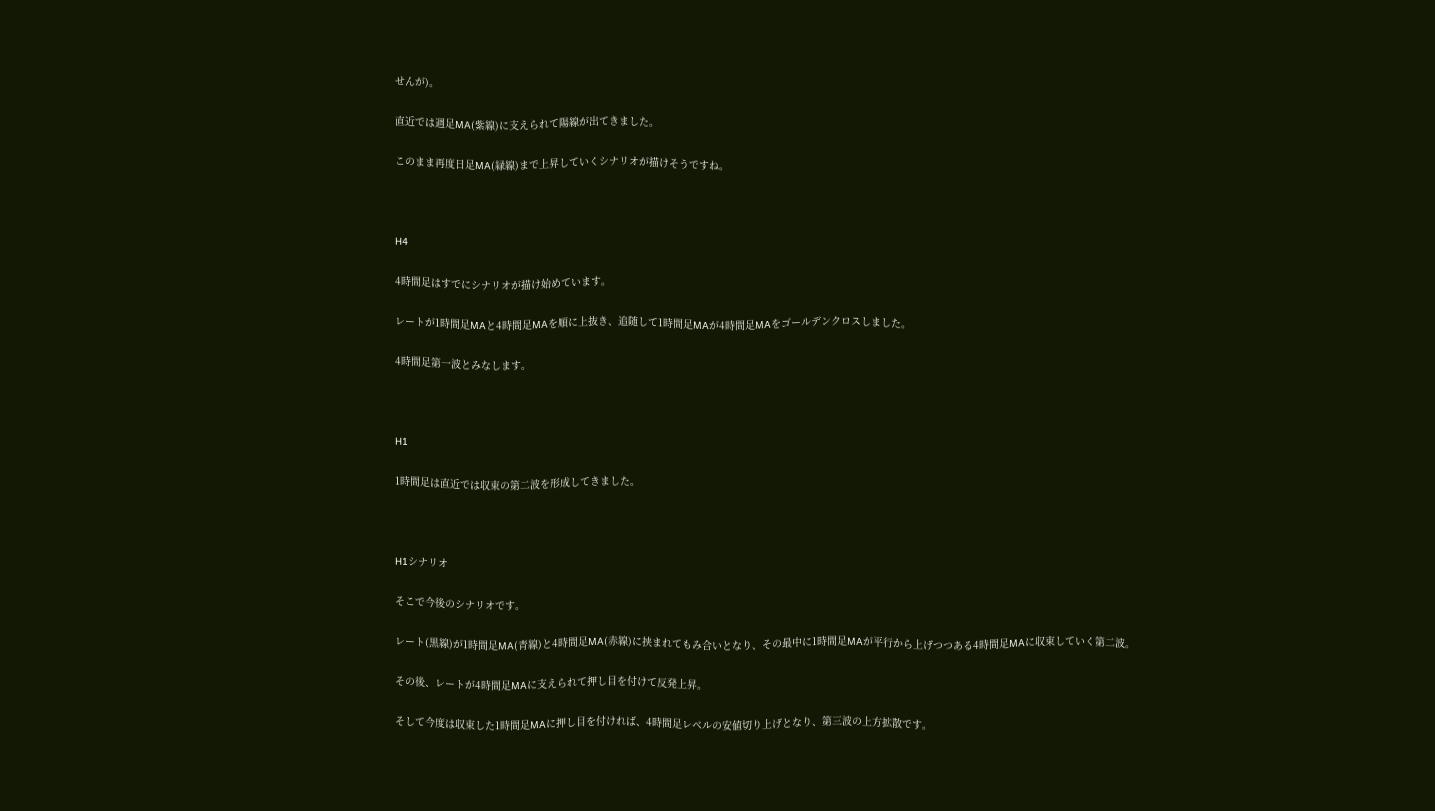せんが)。

直近では週足MA(紫線)に支えられて陽線が出てきました。

このまま再度日足MA(緑線)まで上昇していくシナリオが描けそうですね。



H4

4時間足はすでにシナリオが描け始めています。

レートが1時間足MAと4時間足MAを順に上抜き、追随して1時間足MAが4時間足MAをゴールデンクロスしました。

4時間足第一波とみなします。



H1

1時間足は直近では収束の第二波を形成してきました。



H1シナリオ

そこで今後のシナリオです。

レート(黒線)が1時間足MA(青線)と4時間足MA(赤線)に挟まれてもみ合いとなり、その最中に1時間足MAが平行から上げつつある4時間足MAに収束していく第二波。

その後、レートが4時間足MAに支えられて押し目を付けて反発上昇。

そして今度は収束した1時間足MAに押し目を付ければ、4時間足レベルの安値切り上げとなり、第三波の上方拡散です。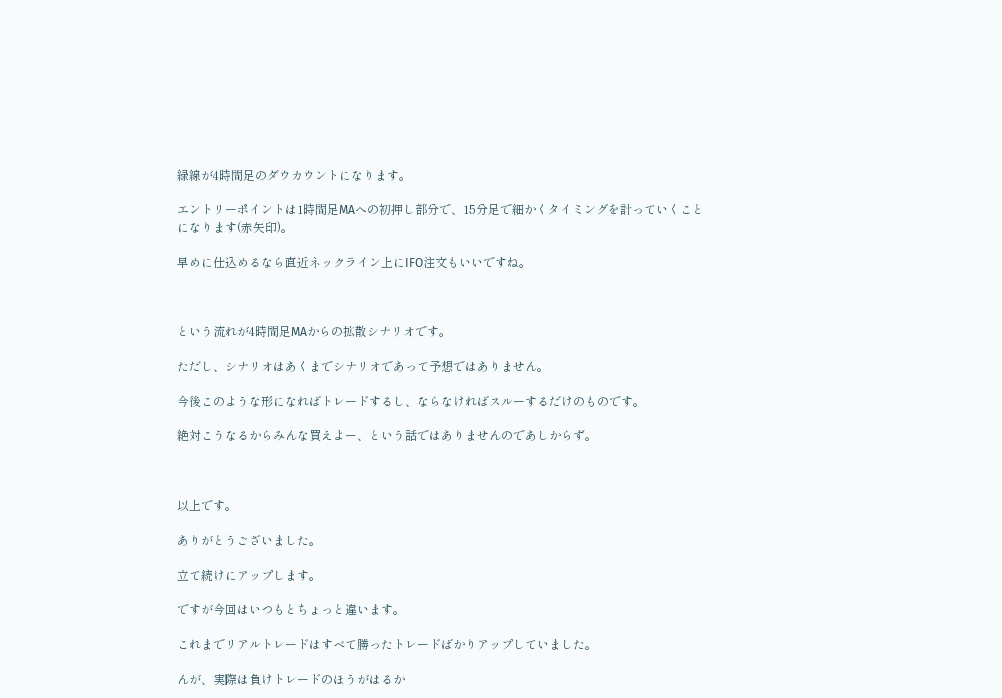緑線が4時間足のダウカウントになります。

エントリーポイントは1時間足MAへの初押し部分で、15分足で細かくタイミングを計っていくことになります(赤矢印)。

早めに仕込めるなら直近ネックライン上にIFO注文もいいですね。



という流れが4時間足MAからの拡散シナリオです。

ただし、シナリオはあくまでシナリオであって予想ではありません。

今後このような形になればトレードするし、ならなければスルーするだけのものです。

絶対こうなるからみんな買えよー、という話ではありませんのであしからず。



以上です。

ありがとうございました。

立て続けにアップします。

ですが今回はいつもとちょっと違います。

これまでリアルトレードはすべて勝ったトレードばかりアップしていました。

んが、実際は負けトレードのほうがはるか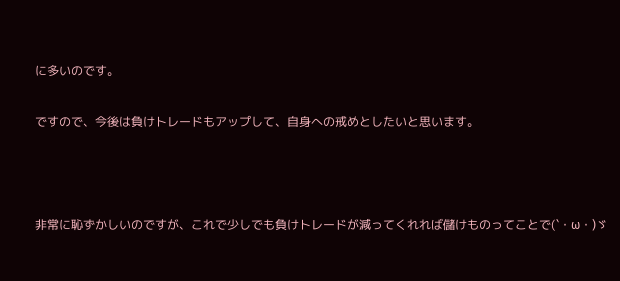に多いのです。

ですので、今後は負けトレードもアップして、自身への戒めとしたいと思います。



非常に恥ずかしいのですが、これで少しでも負けトレードが減ってくれれば儲けものってことで(`・ω・)ゞ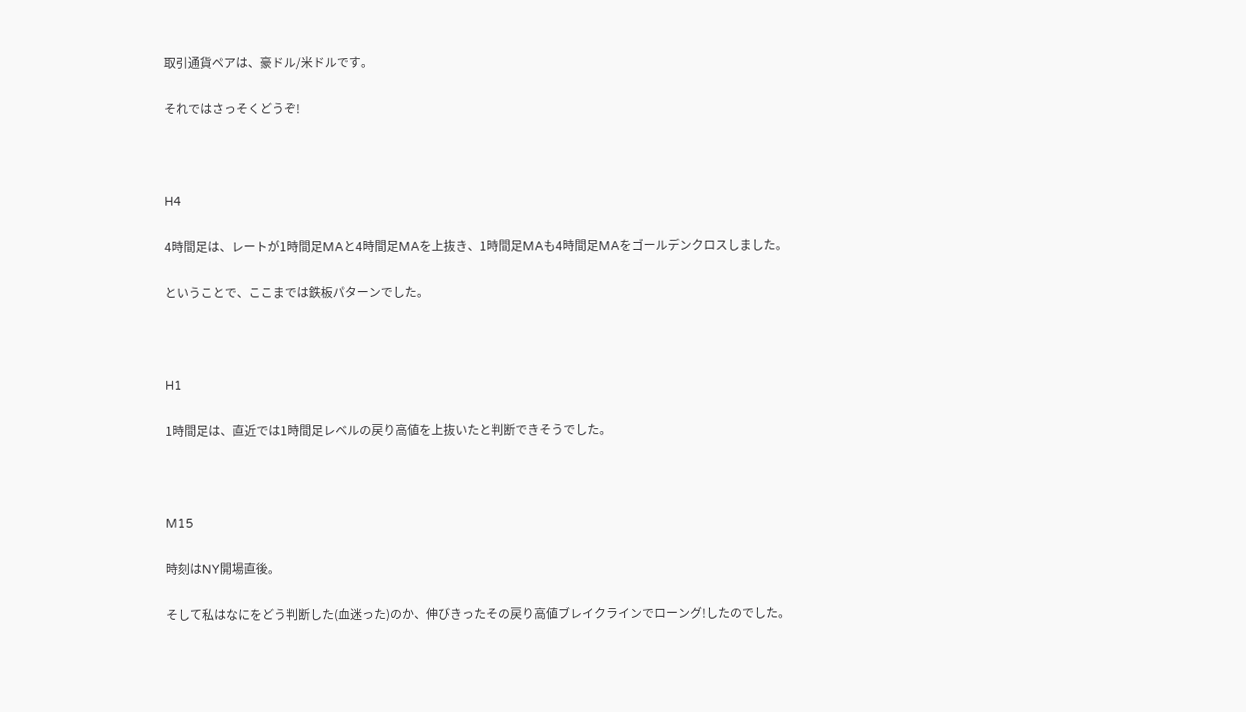取引通貨ペアは、豪ドル/米ドルです。

それではさっそくどうぞ!



H4

4時間足は、レートが1時間足MAと4時間足MAを上抜き、1時間足MAも4時間足MAをゴールデンクロスしました。

ということで、ここまでは鉄板パターンでした。



H1

1時間足は、直近では1時間足レベルの戻り高値を上抜いたと判断できそうでした。



M15

時刻はNY開場直後。

そして私はなにをどう判断した(血迷った)のか、伸びきったその戻り高値ブレイクラインでローング!したのでした。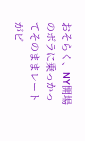おそらく、NY開場のボラに乗っかってそのままレートがビ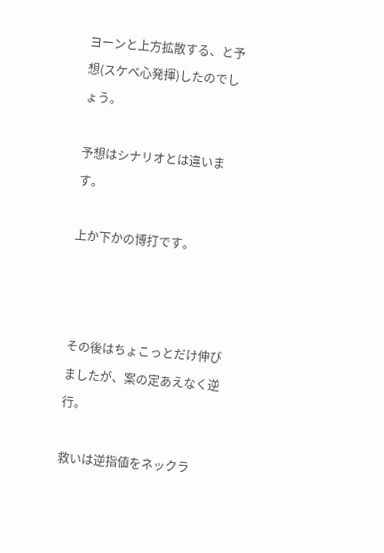ヨーンと上方拡散する、と予想(スケベ心発揮)したのでしょう。

予想はシナリオとは違います。

上か下かの博打です。



その後はちょこっとだけ伸びましたが、案の定あえなく逆行。

救いは逆指値をネックラ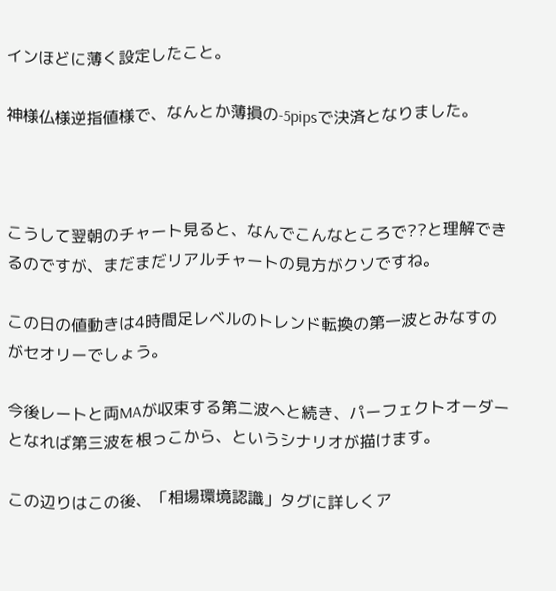インほどに薄く設定したこと。

神様仏様逆指値様で、なんとか薄損の-5pipsで決済となりました。



こうして翌朝のチャート見ると、なんでこんなところで??と理解できるのですが、まだまだリアルチャートの見方がクソですね。

この日の値動きは4時間足レベルのトレンド転換の第一波とみなすのがセオリーでしょう。

今後レートと両MAが収束する第二波へと続き、パーフェクトオーダーとなれば第三波を根っこから、というシナリオが描けます。

この辺りはこの後、「相場環境認識」タグに詳しくア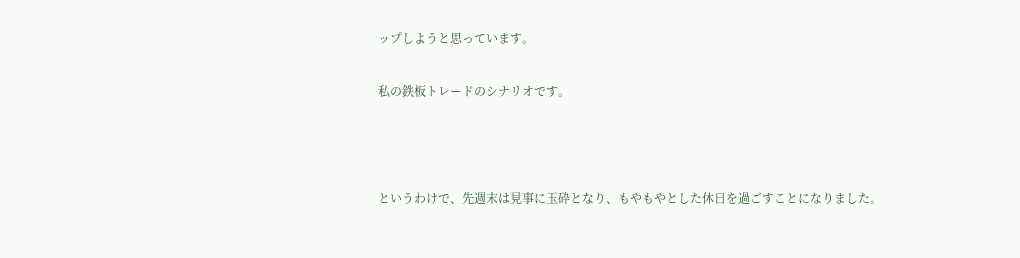ップしようと思っています。

私の鉄板トレードのシナリオです。



というわけで、先週末は見事に玉砕となり、もやもやとした休日を過ごすことになりました。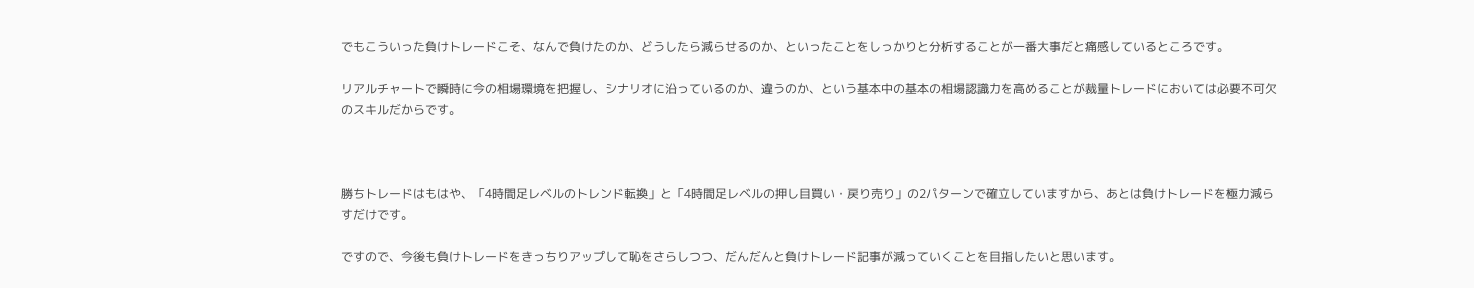でもこういった負けトレードこそ、なんで負けたのか、どうしたら減らせるのか、といったことをしっかりと分析することが一番大事だと痛感しているところです。

リアルチャートで瞬時に今の相場環境を把握し、シナリオに沿っているのか、違うのか、という基本中の基本の相場認識力を高めることが裁量トレードにおいては必要不可欠のスキルだからです。



勝ちトレードはもはや、「4時間足レベルのトレンド転換」と「4時間足レベルの押し目買い・戻り売り」の2パターンで確立していますから、あとは負けトレードを極力減らすだけです。

ですので、今後も負けトレードをきっちりアップして恥をさらしつつ、だんだんと負けトレード記事が減っていくことを目指したいと思います。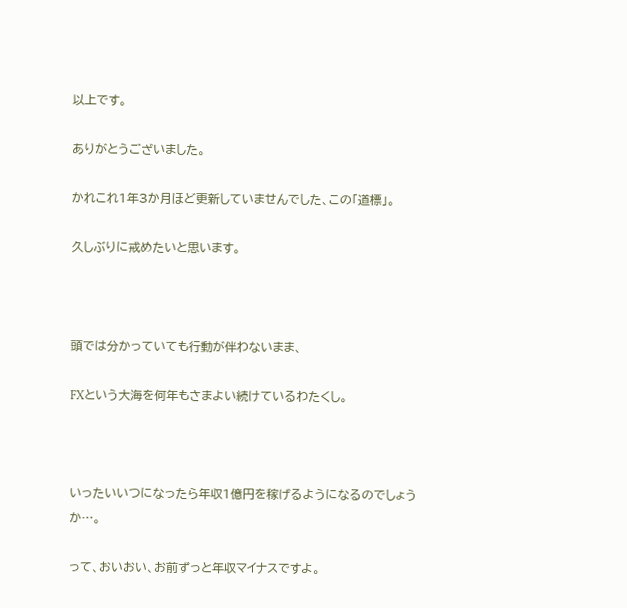以上です。

ありがとうございました。

かれこれ1年3か月ほど更新していませんでした、この「道標」。

久しぶりに戒めたいと思います。



頭では分かっていても行動が伴わないまま、

FXという大海を何年もさまよい続けているわたくし。



いったいいつになったら年収1億円を稼げるようになるのでしょうか…。

って、おいおい、お前ずっと年収マイナスですよ。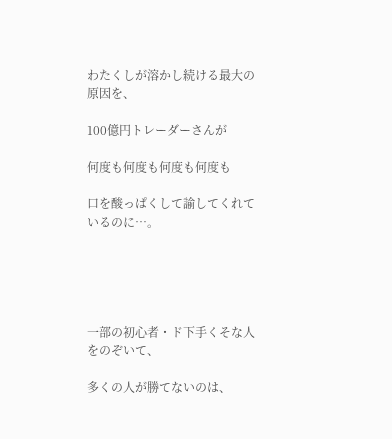わたくしが溶かし続ける最大の原因を、

100億円トレーダーさんが

何度も何度も何度も何度も

口を酸っぱくして諭してくれているのに…。





一部の初心者・ド下手くそな人をのぞいて、

多くの人が勝てないのは、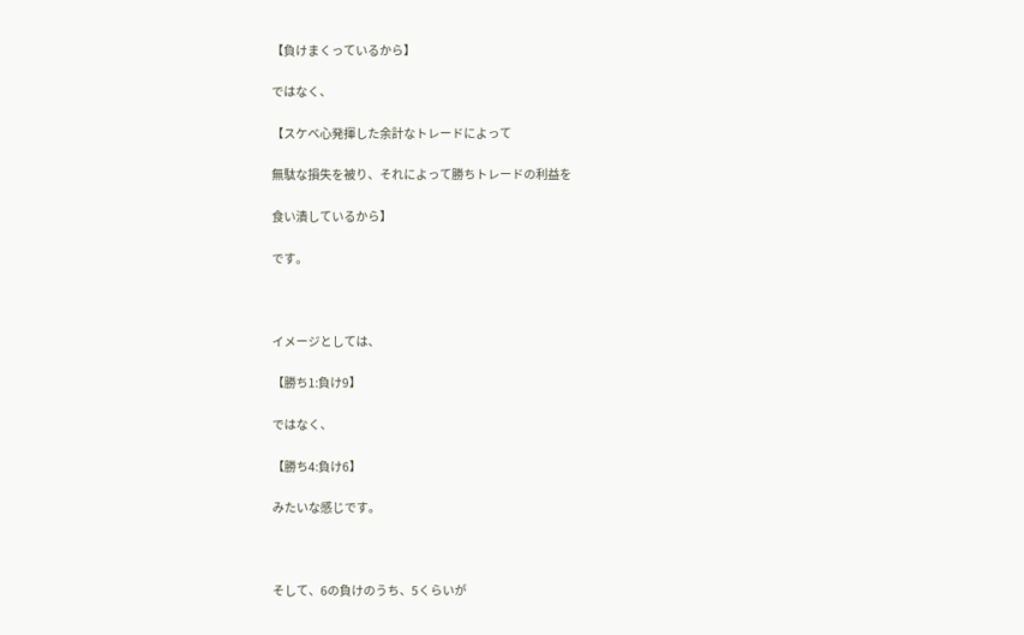【負けまくっているから】

ではなく、

【スケベ心発揮した余計なトレードによって

無駄な損失を被り、それによって勝ちトレードの利益を

食い潰しているから】

です。



イメージとしては、

【勝ち1:負け9】

ではなく、

【勝ち4:負け6】

みたいな感じです。



そして、6の負けのうち、5くらいが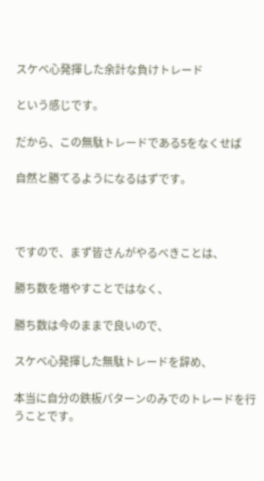スケベ心発揮した余計な負けトレード

という感じです。

だから、この無駄トレードである5をなくせば

自然と勝てるようになるはずです。



ですので、まず皆さんがやるべきことは、

勝ち数を増やすことではなく、

勝ち数は今のままで良いので、

スケベ心発揮した無駄トレードを辞め、

本当に自分の鉄板パターンのみでのトレードを行うことです。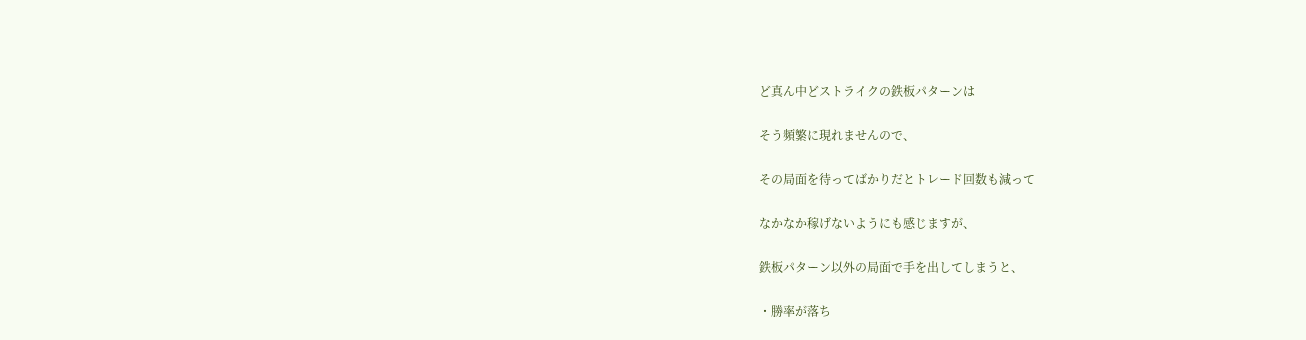ど真ん中どストライクの鉄板パターンは

そう頻繁に現れませんので、

その局面を待ってばかりだとトレード回数も減って

なかなか稼げないようにも感じますが、

鉄板パターン以外の局面で手を出してしまうと、

・勝率が落ち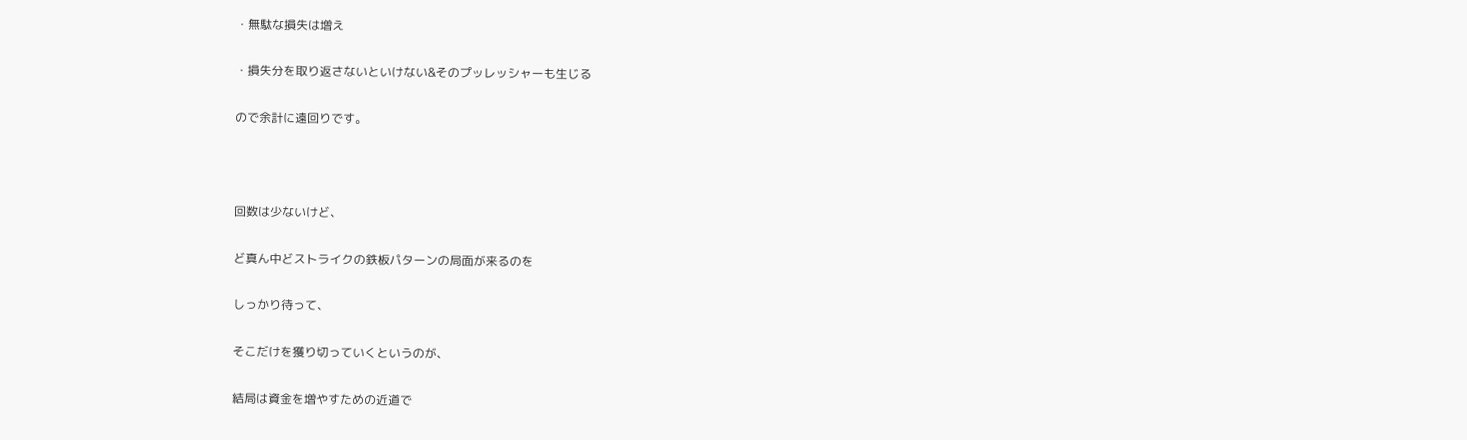・無駄な損失は増え

・損失分を取り返さないといけない&そのプッレッシャーも生じる

ので余計に遠回りです。



回数は少ないけど、

ど真ん中どストライクの鉄板パターンの局面が来るのを

しっかり待って、

そこだけを獲り切っていくというのが、

結局は資金を増やすための近道で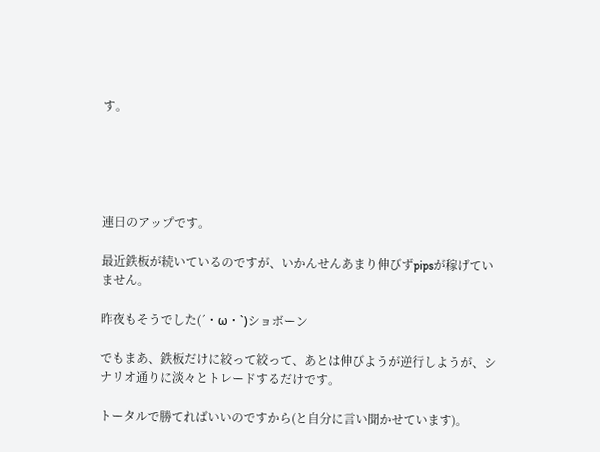す。





連日のアップです。

最近鉄板が続いているのですが、いかんせんあまり伸びずpipsが稼げていません。

昨夜もそうでした(´・ω・`)ショボーン

でもまあ、鉄板だけに絞って絞って、あとは伸びようが逆行しようが、シナリオ通りに淡々とトレードするだけです。

トータルで勝てればいいのですから(と自分に言い聞かせています)。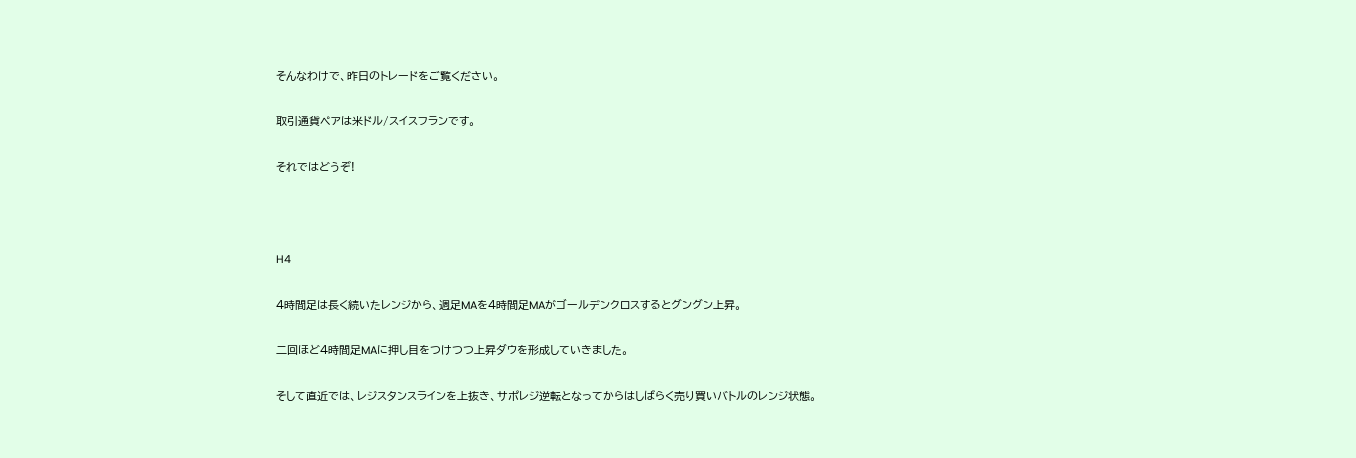そんなわけで、昨日のトレードをご覧ください。

取引通貨ペアは米ドル/スイスフランです。

それではどうぞ!



H4

4時間足は長く続いたレンジから、週足MAを4時間足MAがゴールデンクロスするとグングン上昇。

二回ほど4時間足MAに押し目をつけつつ上昇ダウを形成していきました。

そして直近では、レジスタンスラインを上抜き、サポレジ逆転となってからはしばらく売り買いバトルのレンジ状態。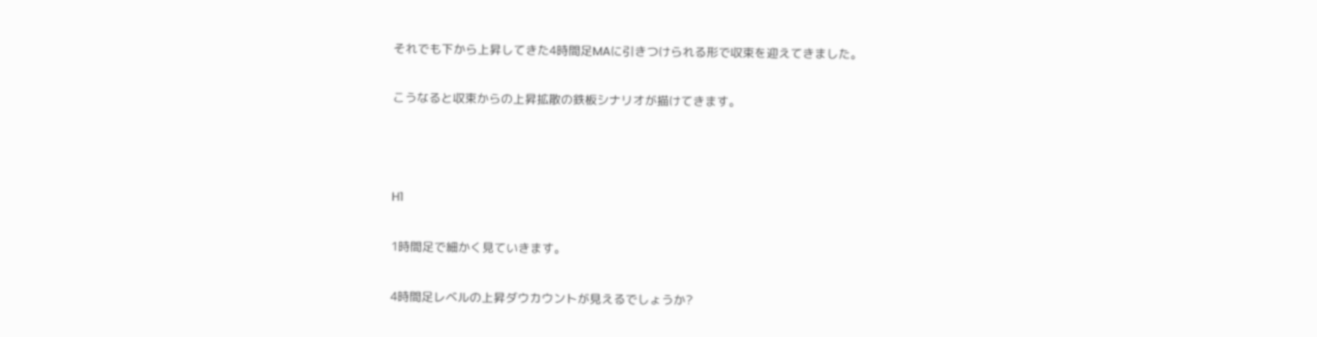それでも下から上昇してきた4時間足MAに引きつけられる形で収束を迎えてきました。

こうなると収束からの上昇拡散の鉄板シナリオが描けてきます。



H1

1時間足で細かく見ていきます。

4時間足レベルの上昇ダウカウントが見えるでしょうか?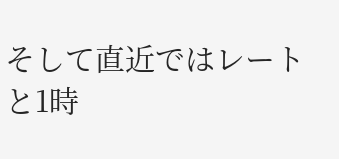そして直近ではレートと1時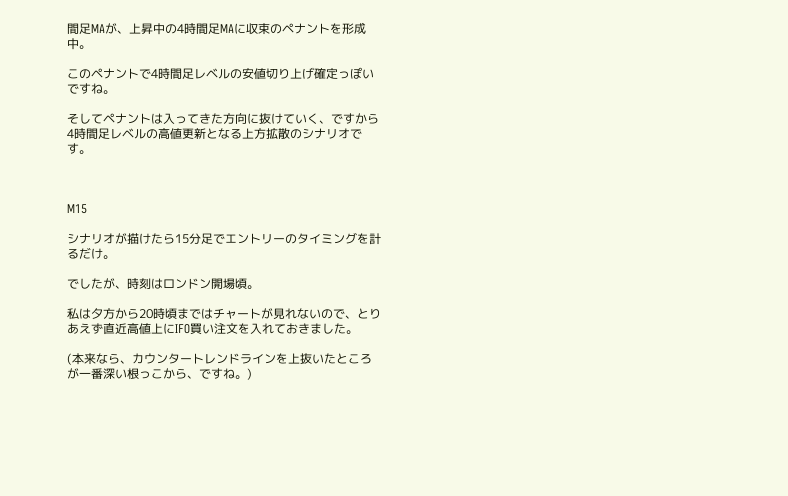間足MAが、上昇中の4時間足MAに収束のペナントを形成中。

このペナントで4時間足レベルの安値切り上げ確定っぽいですね。

そしてペナントは入ってきた方向に抜けていく、ですから4時間足レベルの高値更新となる上方拡散のシナリオです。



M15

シナリオが描けたら15分足でエントリーのタイミングを計るだけ。

でしたが、時刻はロンドン開場頃。

私は夕方から20時頃まではチャートが見れないので、とりあえず直近高値上にIFO買い注文を入れておきました。

(本来なら、カウンタートレンドラインを上抜いたところが一番深い根っこから、ですね。)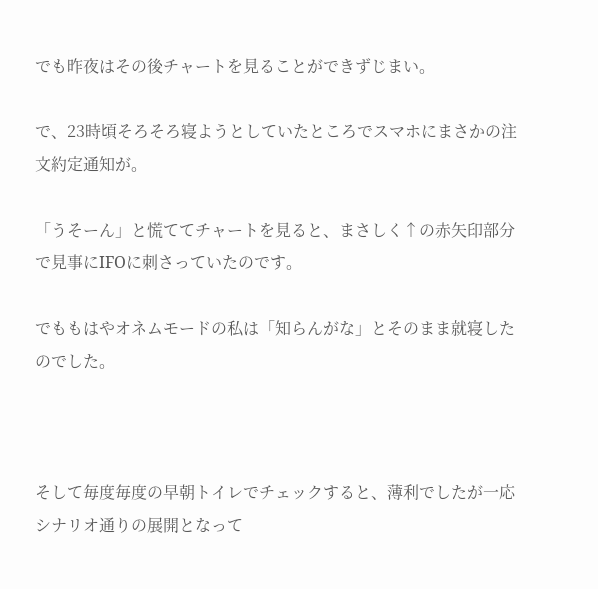でも昨夜はその後チャートを見ることができずじまい。

で、23時頃そろそろ寝ようとしていたところでスマホにまさかの注文約定通知が。

「うそーん」と慌ててチャートを見ると、まさしく↑の赤矢印部分で見事にIFOに刺さっていたのです。

でももはやオネムモードの私は「知らんがな」とそのまま就寝したのでした。



そして毎度毎度の早朝トイレでチェックすると、薄利でしたが一応シナリオ通りの展開となって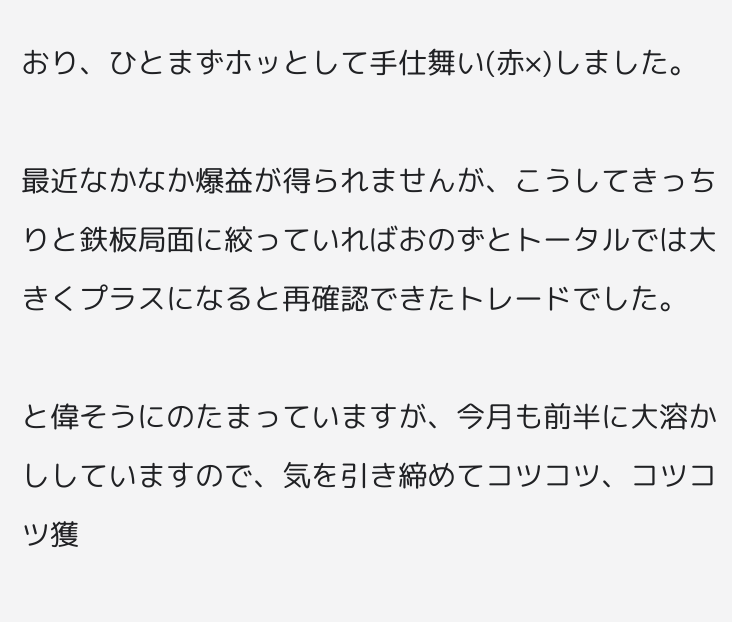おり、ひとまずホッとして手仕舞い(赤×)しました。

最近なかなか爆益が得られませんが、こうしてきっちりと鉄板局面に絞っていればおのずとトータルでは大きくプラスになると再確認できたトレードでした。

と偉そうにのたまっていますが、今月も前半に大溶かししていますので、気を引き締めてコツコツ、コツコツ獲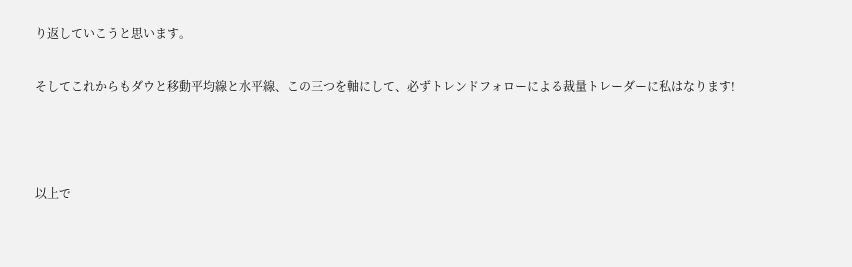り返していこうと思います。

そしてこれからもダウと移動平均線と水平線、この三つを軸にして、必ずトレンドフォローによる裁量トレーダーに私はなります!



以上で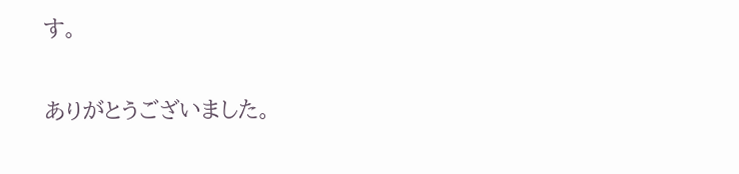す。

ありがとうございました。